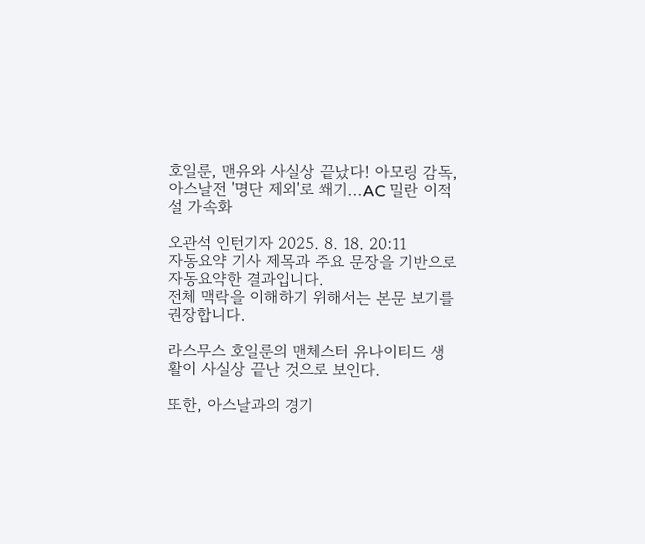호일룬, 맨유와 사실상 끝났다! 아모링 감독, 아스날전 '명단 제외'로 쐐기...AC 밀란 이적설 가속화

오관석 인턴기자 2025. 8. 18. 20:11
자동요약 기사 제목과 주요 문장을 기반으로 자동요약한 결과입니다.
전체 맥락을 이해하기 위해서는 본문 보기를 권장합니다.

라스무스 호일룬의 맨체스터 유나이티드 생활이 사실상 끝난 것으로 보인다.

또한, 아스날과의 경기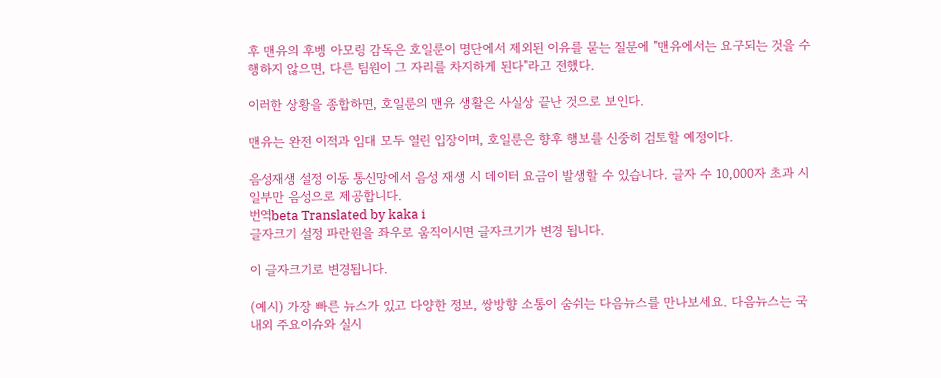후 맨유의 후벵 아모링 감독은 호일룬이 명단에서 제외된 이유를 묻는 질문에 "맨유에서는 요구되는 것을 수행하지 않으면, 다른 팀원이 그 자리를 차지하게 된다"라고 전했다.

이러한 상황을 종합하면, 호일룬의 맨유 생활은 사실상 끝난 것으로 보인다.

맨유는 완전 이적과 임대 모두 열린 입장이며, 호일룬은 향후 행보를 신중히 검토할 예정이다.

음성재생 설정 이동 통신망에서 음성 재생 시 데이터 요금이 발생할 수 있습니다. 글자 수 10,000자 초과 시 일부만 음성으로 제공합니다.
번역beta Translated by kaka i
글자크기 설정 파란원을 좌우로 움직이시면 글자크기가 변경 됩니다.

이 글자크기로 변경됩니다.

(예시) 가장 빠른 뉴스가 있고 다양한 정보, 쌍방향 소통이 숨쉬는 다음뉴스를 만나보세요. 다음뉴스는 국내외 주요이슈와 실시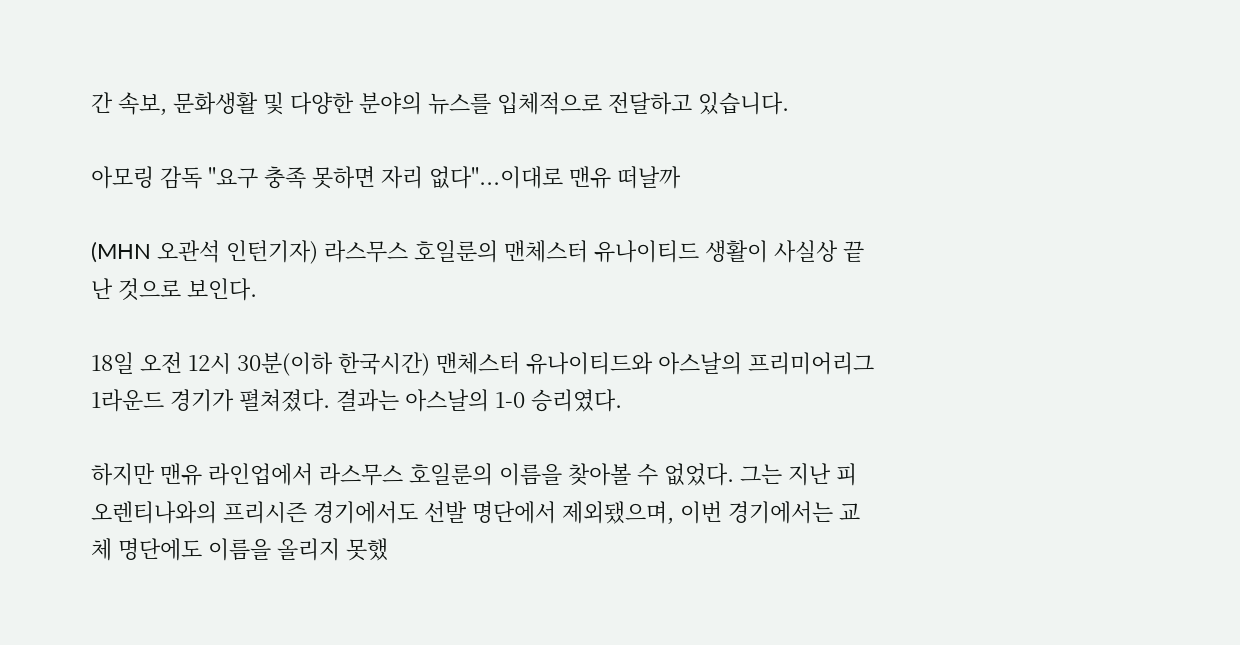간 속보, 문화생활 및 다양한 분야의 뉴스를 입체적으로 전달하고 있습니다.

아모링 감독 "요구 충족 못하면 자리 없다"...이대로 맨유 떠날까

(MHN 오관석 인턴기자) 라스무스 호일룬의 맨체스터 유나이티드 생활이 사실상 끝난 것으로 보인다.

18일 오전 12시 30분(이하 한국시간) 맨체스터 유나이티드와 아스날의 프리미어리그 1라운드 경기가 펼쳐졌다. 결과는 아스날의 1-0 승리였다.

하지만 맨유 라인업에서 라스무스 호일룬의 이름을 찾아볼 수 없었다. 그는 지난 피오렌티나와의 프리시즌 경기에서도 선발 명단에서 제외됐으며, 이번 경기에서는 교체 명단에도 이름을 올리지 못했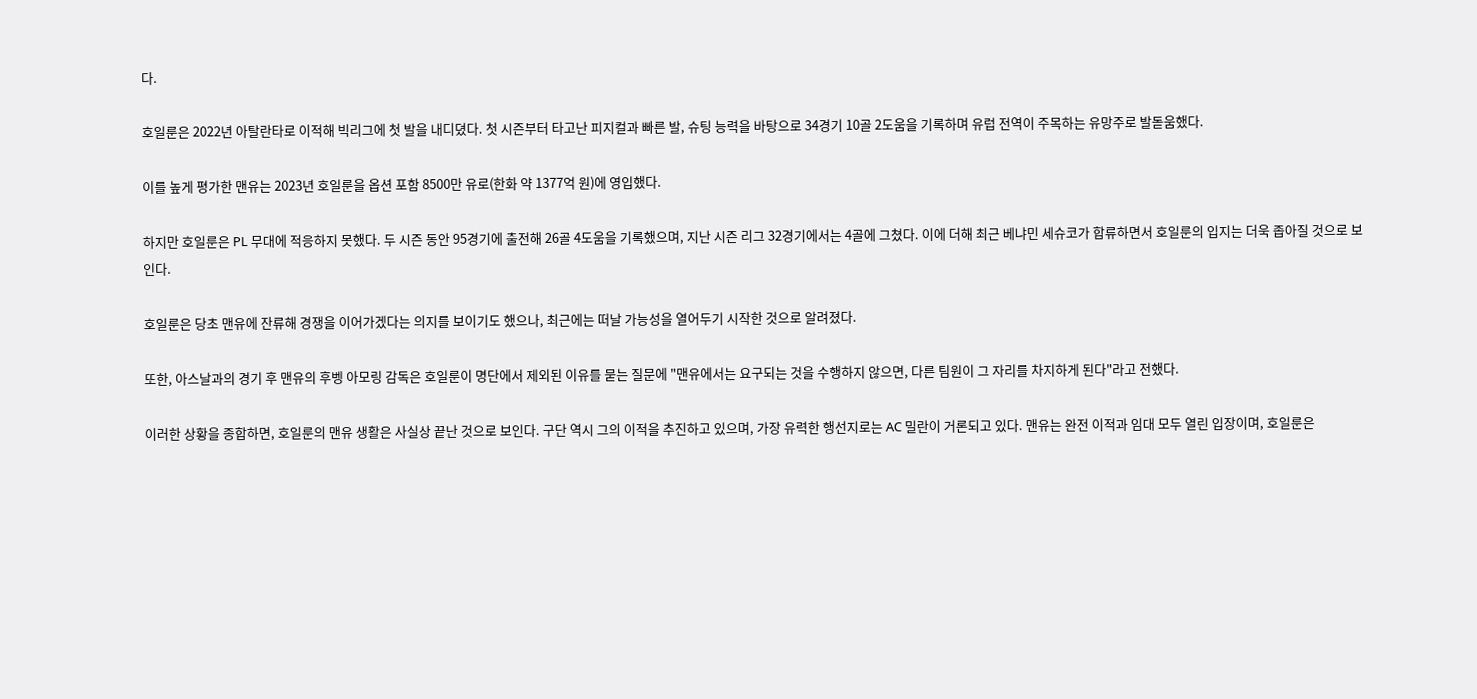다.

호일룬은 2022년 아탈란타로 이적해 빅리그에 첫 발을 내디뎠다. 첫 시즌부터 타고난 피지컬과 빠른 발, 슈팅 능력을 바탕으로 34경기 10골 2도움을 기록하며 유럽 전역이 주목하는 유망주로 발돋움했다.

이를 높게 평가한 맨유는 2023년 호일룬을 옵션 포함 8500만 유로(한화 약 1377억 원)에 영입했다.

하지만 호일룬은 PL 무대에 적응하지 못했다. 두 시즌 동안 95경기에 출전해 26골 4도움을 기록했으며, 지난 시즌 리그 32경기에서는 4골에 그쳤다. 이에 더해 최근 베냐민 세슈코가 합류하면서 호일룬의 입지는 더욱 좁아질 것으로 보인다.

호일룬은 당초 맨유에 잔류해 경쟁을 이어가겠다는 의지를 보이기도 했으나, 최근에는 떠날 가능성을 열어두기 시작한 것으로 알려졌다.

또한, 아스날과의 경기 후 맨유의 후벵 아모링 감독은 호일룬이 명단에서 제외된 이유를 묻는 질문에 "맨유에서는 요구되는 것을 수행하지 않으면, 다른 팀원이 그 자리를 차지하게 된다"라고 전했다.

이러한 상황을 종합하면, 호일룬의 맨유 생활은 사실상 끝난 것으로 보인다. 구단 역시 그의 이적을 추진하고 있으며, 가장 유력한 행선지로는 AC 밀란이 거론되고 있다. 맨유는 완전 이적과 임대 모두 열린 입장이며, 호일룬은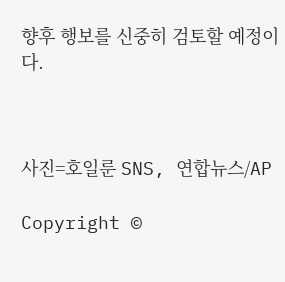향후 행보를 신중히 검토할 예정이다.



사진=호일룬 SNS, 연합뉴스/AP

Copyright ©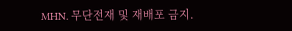MHN. 무단전재 및 재배포 금지.